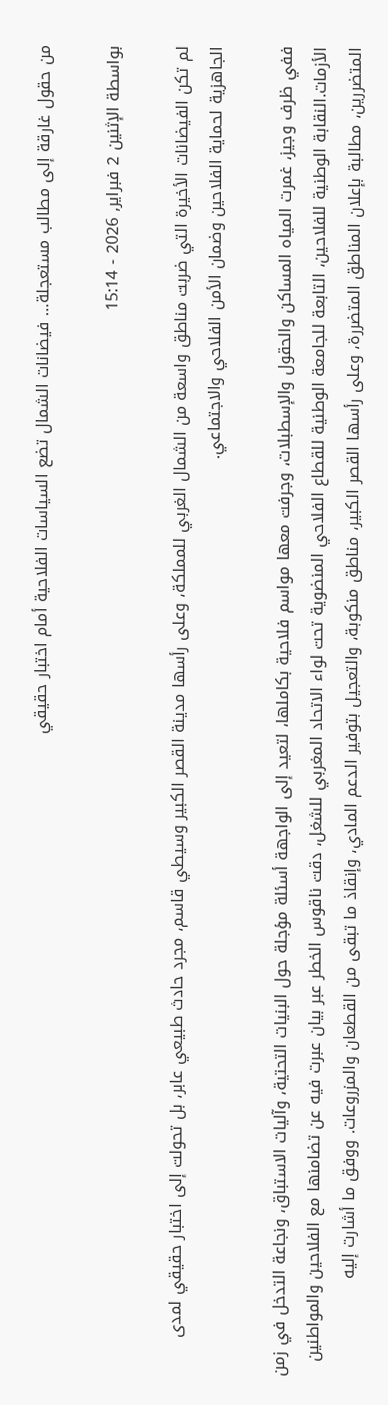من حقول غارقة إلى مطالب مستعجلة… فيضانات الشمال تضع السياسات الفلاحية أمام اختبار حقيقي

بواسطة الإثنين 2 فبراير, 2026 - 15:14

لم تكن الفيضانات الأخيرة التي ضربت مناطق واسعة من الشمال الغربي للمملكة، وعلى رأسها مدينة القصر الكبير وسيطي قاسم، مجرد حادث طبيعي عابر، بل تحولت إلى اختبار حقيقي لمدى الجاهزية لحماية الفلاحين وضمان الأمن الفلاحي والاجتماعي.

ففي ظرف وجيز، غمرت المياه المساكن والحقول والإسطبلات، وجرفت معها مواسم فلاحية بكاملها، لتعيد إلى الواجهة أسئلة مؤجلة حول البنيات التحتية، وآليات الاستباق، ونجاعة التدخل في زمن الأزمات.النقابة الوطنية للفلاحين، التابعة للجامعة الوطنية للقطاع الفلاحي المنضوية تحت لواء الاتحاد المغربي للشغل، دقت ناقوس الخطر عبر بيان عبرت فيه عن تضامنها مع الفلاحين والمواطنين المتضررين، مطالبة بإعلان المناطق المتضررة، وعلى رأسها القصر الكبير، مناطق منكوبة، والتعجيل بتوفير الدعم المادي، وإنقاذ ما تبقى من القطعان والمزروعات. ووفق ما أشارت إليه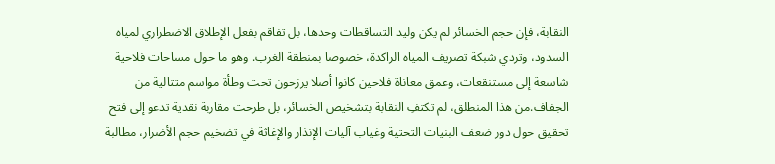النقابة، فإن حجم الخسائر لم يكن وليد التساقطات وحدها، بل تفاقم بفعل الإطلاق الاضطراري لمياه السدود، وتردي شبكة تصريف المياه الراكدة، خصوصا بمنطقة الغرب. وهو ما حول مساحات فلاحية شاسعة إلى مستنقعات، وعمق معاناة فلاحين كانوا أصلا يرزحون تحت وطأة مواسم متتالية من الجفاف.من هذا المنطلق، لم تكتفِ النقابة بتشخيص الخسائر، بل طرحت مقاربة نقدية تدعو إلى فتح تحقيق حول دور ضعف البنيات التحتية وغياب آليات الإنذار والإغاثة في تضخيم حجم الأضرار، مطالبة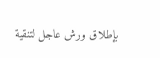بإطلاق ورش عاجل لتنقية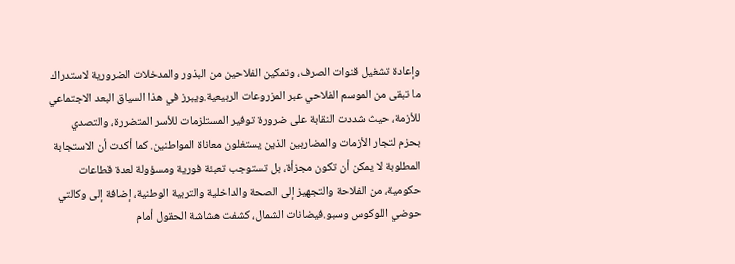وإعادة تشغيل قنوات الصرف، وتمكين الفلاحين من البذور والمدخلات الضرورية لاستدراك ما تبقى من الموسم الفلاحي عبر المزروعات الربيعية.ويبرز في هذا السياق البعد الاجتماعي للأزمة، حيث شددت النقابة على ضرورة توفير المستلزمات للأسر المتضررة، والتصدي بحزم لتجار الأزمات والمضاربين الذين يستغلون معاناة المواطنين. كما أكدت أن الاستجابة المطلوبة لا يمكن أن تكون مجزأة، بل تستوجب تعبئة فورية ومسؤولة لعدة قطاعات حكومية، من الفلاحة والتجهيز إلى الصحة والداخلية والتربية الوطنية، إضافة إلى وكالتي حوضي اللوكوس وسبو.فيضانات الشمال، كشفت هشاشة الحقول أمام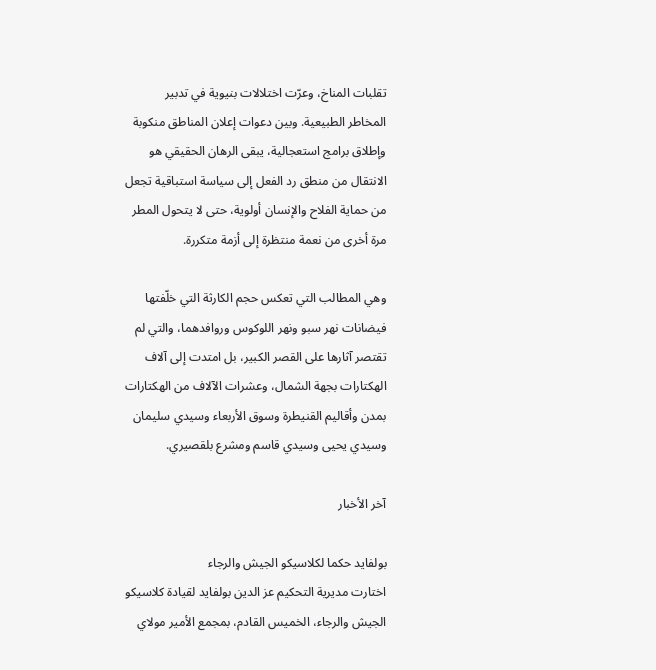تقلبات المناخ، وعرّت اختلالات بنيوية في تدبير المخاطر الطبيعية. وبين دعوات إعلان المناطق منكوبة وإطلاق برامج استعجالية، يبقى الرهان الحقيقي هو الانتقال من منطق رد الفعل إلى سياسة استباقية تجعل من حماية الفلاح والإنسان أولوية، حتى لا يتحول المطر مرة أخرى من نعمة منتظرة إلى أزمة متكررة.

وهي المطالب التي تعكس حجم الكارثة التي خلّفتها فيضانات نهر سبو ونهر اللوكوس وروافدهما، والتي لم تقتصر آثارها على القصر الكبير، بل امتدت إلى آلاف الهكتارات بجهة الشمال، وعشرات الآلاف من الهكتارات بمدن وأقاليم القنيطرة وسوق الأربعاء وسيدي سليمان وسيدي يحيى وسيدي قاسم ومشرع بلقصيري.

آخر الأخبار

بولفايد حكما لكلاسيكو الجيش والرجاء
اختارت مديرية التحكيم عز الدين بولفايد لقيادة كلاسيكو الجيش والرجاء، الخميس القادم، بمجمع الأمير مولاي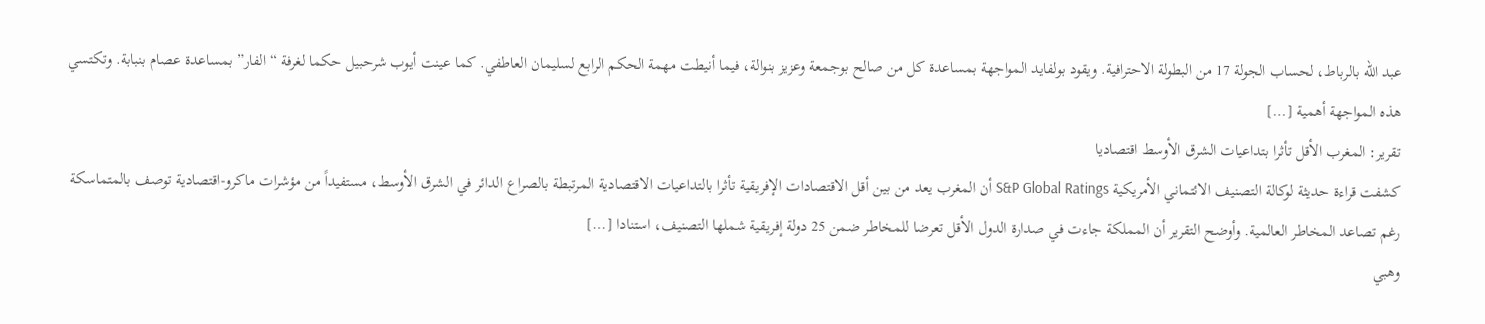عبد الله بالرباط، لحساب الجولة 17 من البطولة الاحترافية. ويقود بولفايد المواجهة بمساعدة كل من صالح بوجمعة وعزيز بنوالة، فيما أنيطت مهمة الحكم الرابع لسليمان العاطفي. كما عينت أيوب شرحبيل حكما لغرفة “الفار” بمساعدة عصام بنبابة. وتكتسي هذه المواجهة أهمية […]
تقرير: المغرب الأقل تأثرا بتداعيات الشرق الأوسط اقتصاديا
كشفت قراءة حديثة لوكالة التصنيف الائتماني الأمريكية S&P Global Ratings أن المغرب يعد من بين أقل الاقتصادات الإفريقية تأثرا بالتداعيات الاقتصادية المرتبطة بالصراع الدائر في الشرق الأوسط، مستفيداً من مؤشرات ماكرو-اقتصادية توصف بالمتماسكة رغم تصاعد المخاطر العالمية. وأوضح التقرير أن المملكة جاءت في صدارة الدول الأقل تعرضا للمخاطر ضمن 25 دولة إفريقية شملها التصنيف، استنادا […]
وهبي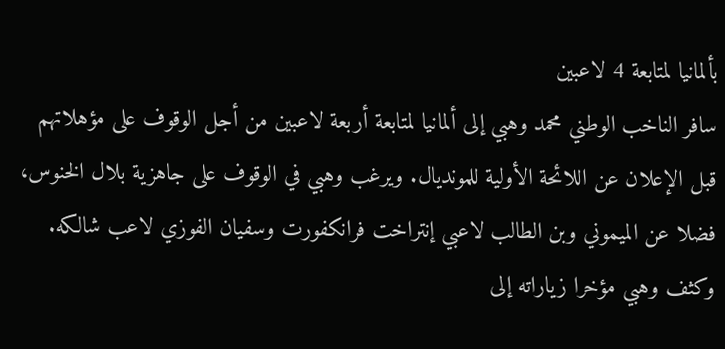بألمانيا لمتابعة 4 لاعبين
سافر الناخب الوطني محمد وهبي إلى ألمانيا لمتابعة أربعة لاعبين من أجل الوقوف على مؤهلاتهم قبل الإعلان عن اللائحة الأولية للمونديال. ويرغب وهبي في الوقوف على جاهزية بلال الخنوس، فضلا عن الميموني وبن الطالب لاعبي إنتراخت فرانكفورت وسفيان الفوزي لاعب شالكه. وكثف وهبي مؤخرا زياراته إلى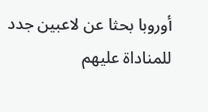أوروبا بحثا عن لاعبين جدد للمناداة عليهم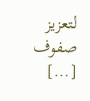لتعزيز صفوف […]